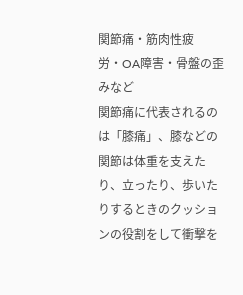関節痛・筋肉性疲労・OA障害・骨盤の歪みなど
関節痛に代表されるのは「膝痛」、膝などの関節は体重を支えたり、立ったり、歩いたりするときのクッションの役割をして衝撃を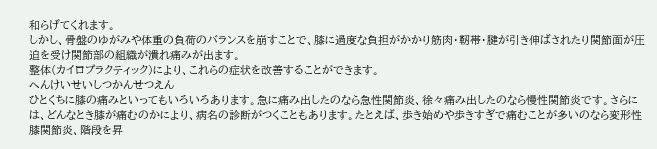和らげてくれます。
しかし、骨盤のゆがみや体重の負荷のバランスを崩すことで、膝に過度な負担がかかり筋肉・靭帯・腱が引き伸ばされたり関節面が圧迫を受け関節部の組織が潰れ痛みが出ます。
整体(カイロプラクティック)により、これらの症状を改善することができます。
へんけいせいしつかんせつえん
ひとくちに膝の痛みといってもいろいろあります。急に痛み出したのなら急性関節炎、徐々痛み出したのなら慢性関節炎です。さらには、どんなとき膝が痛むのかにより、病名の診断がつくこともあります。たとえば、歩き始めや歩きすぎで痛むことが多いのなら変形性膝関節炎、階段を昇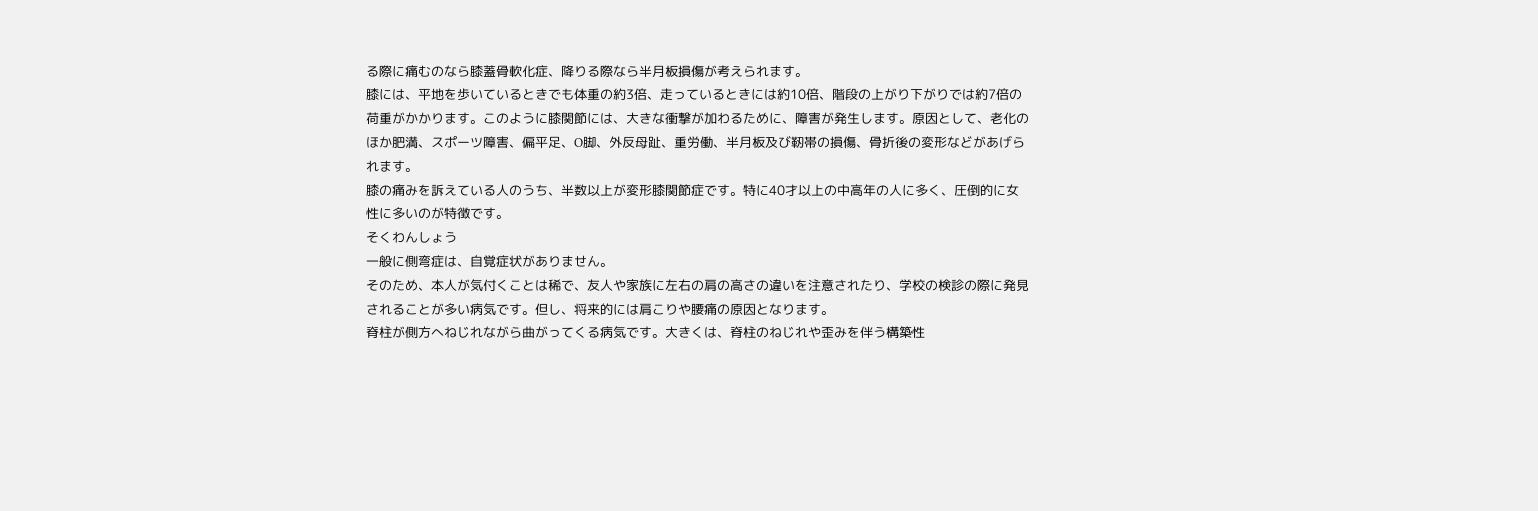る際に痛むのなら膝蓋骨軟化症、降りる際なら半月板損傷が考えられます。
膝には、平地を歩いているときでも体重の約3倍、走っているときには約10倍、階段の上がり下がりでは約7倍の荷重がかかります。このように膝関節には、大きな衝撃が加わるために、障害が発生します。原因として、老化のほか肥満、スポーツ障害、偏平足、O脚、外反母趾、重労働、半月板及び靭帯の損傷、骨折後の変形などがあげられます。
膝の痛みを訴えている人のうち、半数以上が変形膝関節症です。特に40才以上の中高年の人に多く、圧倒的に女性に多いのが特徴です。
そくわんしょう
一般に側弯症は、自覚症状がありません。
そのため、本人が気付くことは稀で、友人や家族に左右の肩の高さの違いを注意されたり、学校の検診の際に発見されることが多い病気です。但し、将来的には肩こりや腰痛の原因となります。
脊柱が側方へねじれながら曲がってくる病気です。大きくは、脊柱のねじれや歪みを伴う構築性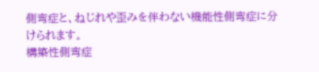側弯症と、ねじれや歪みを伴わない機能性側弯症に分けられます。
構築性側弯症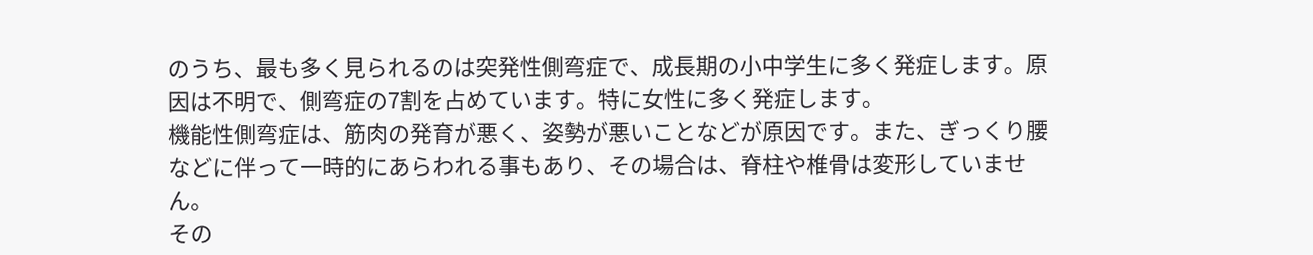のうち、最も多く見られるのは突発性側弯症で、成長期の小中学生に多く発症します。原因は不明で、側弯症の7割を占めています。特に女性に多く発症します。
機能性側弯症は、筋肉の発育が悪く、姿勢が悪いことなどが原因です。また、ぎっくり腰などに伴って一時的にあらわれる事もあり、その場合は、脊柱や椎骨は変形していません。
その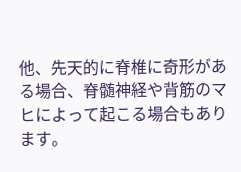他、先天的に脊椎に奇形がある場合、脊髄神経や背筋のマヒによって起こる場合もあります。